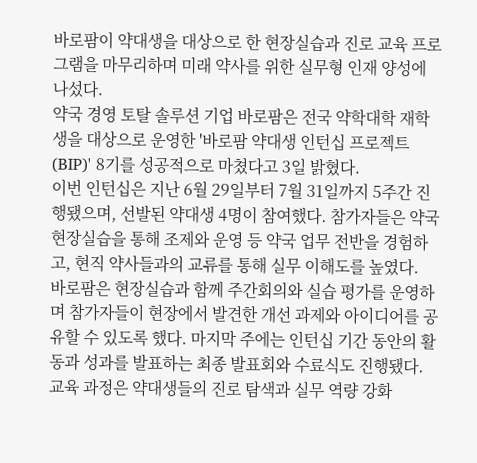바로팜이 약대생을 대상으로 한 현장실습과 진로 교육 프로그램을 마무리하며 미래 약사를 위한 실무형 인재 양성에 나섰다.
약국 경영 토탈 솔루션 기업 바로팜은 전국 약학대학 재학생을 대상으로 운영한 '바로팜 약대생 인턴십 프로젝트(BIP)' 8기를 성공적으로 마쳤다고 3일 밝혔다.
이번 인턴십은 지난 6월 29일부터 7월 31일까지 5주간 진행됐으며, 선발된 약대생 4명이 참여했다. 참가자들은 약국 현장실습을 통해 조제와 운영 등 약국 업무 전반을 경험하고, 현직 약사들과의 교류를 통해 실무 이해도를 높였다.
바로팜은 현장실습과 함께 주간회의와 실습 평가를 운영하며 참가자들이 현장에서 발견한 개선 과제와 아이디어를 공유할 수 있도록 했다. 마지막 주에는 인턴십 기간 동안의 활동과 성과를 발표하는 최종 발표회와 수료식도 진행됐다.
교육 과정은 약대생들의 진로 탐색과 실무 역량 강화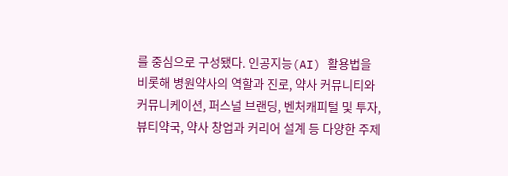를 중심으로 구성됐다. 인공지능(AI) 활용법을 비롯해 병원약사의 역할과 진로, 약사 커뮤니티와 커뮤니케이션, 퍼스널 브랜딩, 벤처캐피털 및 투자, 뷰티약국, 약사 창업과 커리어 설계 등 다양한 주제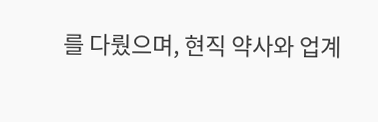를 다뤘으며, 현직 약사와 업계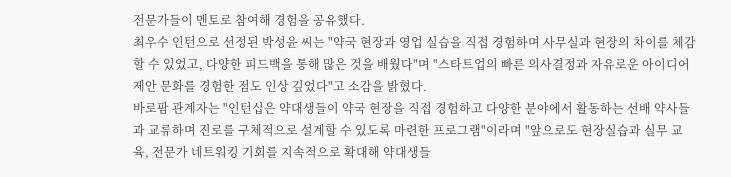전문가들이 멘토로 참여해 경험을 공유했다.
최우수 인턴으로 선정된 박성윤 씨는 "약국 현장과 영업 실습을 직접 경험하며 사무실과 현장의 차이를 체감할 수 있었고, 다양한 피드백을 통해 많은 것을 배웠다"며 "스타트업의 빠른 의사결정과 자유로운 아이디어 제안 문화를 경험한 점도 인상 깊었다"고 소감을 밝혔다.
바로팜 관계자는 "인턴십은 약대생들이 약국 현장을 직접 경험하고 다양한 분야에서 활동하는 선배 약사들과 교류하며 진로를 구체적으로 설계할 수 있도록 마련한 프로그램"이라며 "앞으로도 현장실습과 실무 교육, 전문가 네트워킹 기회를 지속적으로 확대해 약대생들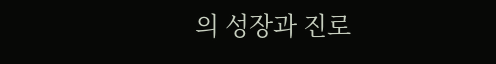의 성장과 진로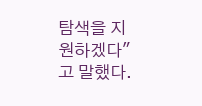탐색을 지원하겠다"고 말했다.